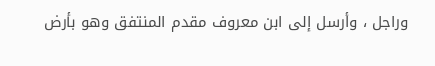وراجل ، وأرسل إلى ابن معروف مقدم المنتفق وهو بأرض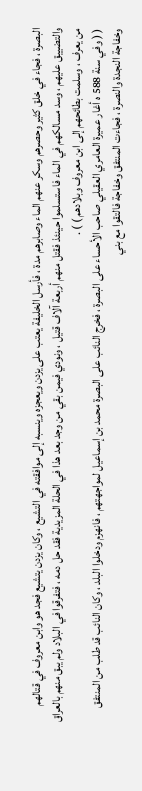البصرة ، فجاء في خلق كثير وحصرهم وسكر عنهم الماء وصابرهم مدة ، فأرسل الخليفة يعتب على يزدن ويعجزه وينسبه إلى موافقته في التشيع ، وكان يزدن يتشيع فجد هو وابن معروف في قتالهم والتضييق عليهم ، وسد مسالكهم في الماء فاستسلموا حينئذ فقتل منهم أربعة آلاف قتيل ، ونودي فيمن بقي من وجد بعد هذا في الحلة المزيدية فقد حل دمه ، فتفرقوا في البلاد ولم يبق منهم بالعراق من يعرف ، وسلمت بطائحهم إلى ابن معروف وبلادهم ) ) .
( ( وفي سنة 588 ه أغار عميرة العامري العقيلي صاحب الأحساء على البصرة ، فخرج النائب على البصرة محمد بن إسماعيل لمواجهتهم ، فانهزم ودخلوا البلد ، وكان النائب قد طلب من المنتفق وخفاجة النجدة والنصرة ، فجاءت المنتفق وخفاجة فالتقوا مع بني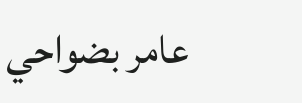عامر بضواحي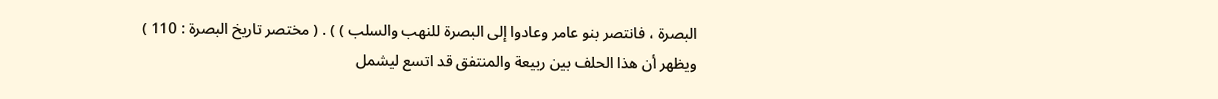البصرة ، فانتصر بنو عامر وعادوا إلى البصرة للنهب والسلب ) ) . ( مختصر تاريخ البصرة : 110 )
ويظهر أن هذا الحلف بين ربيعة والمنتفق قد اتسع ليشمل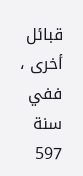قبائل أخرى ، ففي سنة 597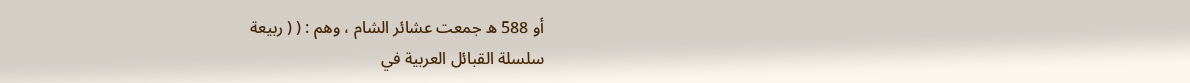أو 588 ه جمعت عشائر الشام ، وهم : ( ( ربيعة
سلسلة القبائل العربية في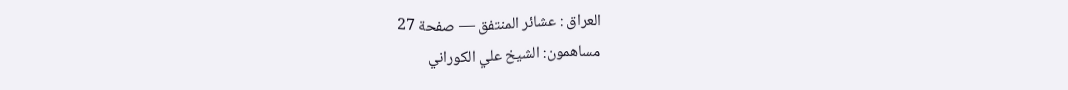العراق : عشائر المنتفق — صفحة 27
مساهمون: الشيخ علي الكوراني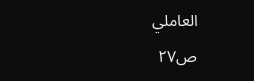العاملي
ص٢٧